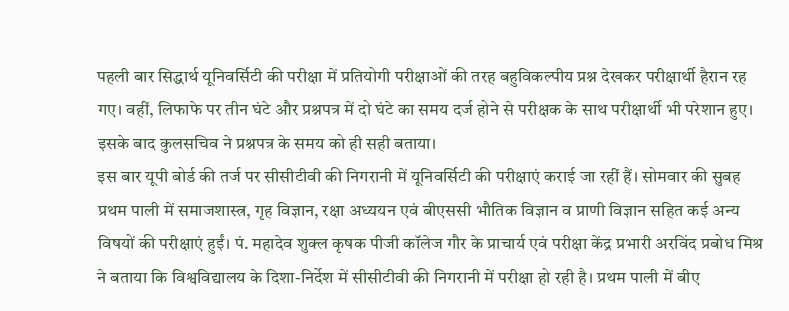पहली बार सिद्धार्थ यूनिवर्सिटी की परीक्षा में प्रतियोगी परीक्षाओं की तरह बहुविकल्पीय प्रश्न देखकर परीक्षार्थी हैरान रह गए। वहीं, लिफाफे पर तीन घंटे और प्रश्नपत्र में दो घंटे का समय दर्ज होने से परीक्षक के साथ परीक्षार्थी भी परेशान हुए। इसके बाद कुलसचिव ने प्रश्नपत्र के समय को ही सही बताया।
इस बार यूपी बोर्ड की तर्ज पर सीसीटीवी की निगरानी में यूनिवर्सिटी की परीक्षाएं कराई जा रहीं हैं। सोमवार की सुबह प्रथम पाली में समाजशास्त्र, गृह विज्ञान, रक्षा अध्ययन एवं बीएससी भौतिक विज्ञान व प्राणी विज्ञान सहित कई अन्य विषयों की परीक्षाएं हुईं। पं. महादेव शुक्ल कृषक पीजी कॉलेज गौर के प्राचार्य एवं परीक्षा केंद्र प्रभारी अरविंद प्रबोध मिश्र ने बताया कि विश्वविद्यालय के दिशा-निर्देश में सीसीटीवी की निगरानी में परीक्षा हो रही है। प्रथम पाली में बीए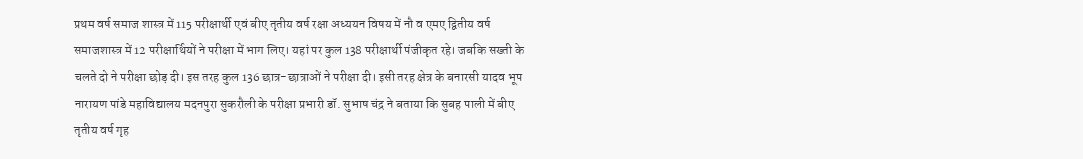प्रथम वर्ष समाज शास्त्र में 115 परीक्षार्थी एवं बीए तृतीय वर्ष रक्षा अध्ययन विषय में नौ व एमए द्वितीय वर्ष समाजशास्त्र में 12 परीक्षार्थियों ने परीक्षा में भाग लिए। यहां पर कुल 138 परीक्षार्थी पंजीकृत रहे। जबकि सख्ती के चलते दो ने परीक्षा छोड़ दी। इस तरह कुल 136 छात्र-छात्राओं ने परीक्षा दी। इसी तरह क्षेत्र के बनारसी यादव भूप नारायण पांडे महाविद्यालय मदनपुरा सुकरौली के परीक्षा प्रभारी डॉ. सुभाष चंद्र ने बताया कि सुबह पाली में बीए तृतीय वर्ष गृह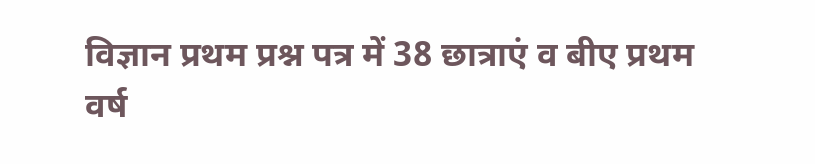विज्ञान प्रथम प्रश्न पत्र में 38 छात्राएं व बीए प्रथम वर्ष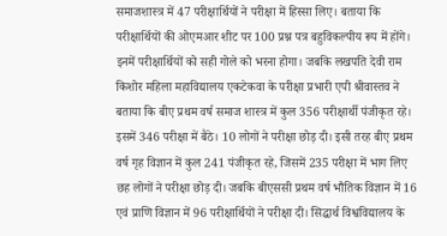समाजशास्त्र में 47 परीक्षार्थियों ने परीक्षा में हिस्सा लिए। बताया कि परीक्षार्थियों की ओएमआर शीट पर 100 प्रश्न पत्र बहुविकल्पीय रूप में होंगे। इनमें परीक्षार्थियों को सही गोले को भरना होगा। जबकि लखपति देवी राम किशोर महिला महाविद्यालय एकटेकवा के परीक्षा प्रभारी एपी श्रीवास्तव ने बताया कि बीए प्रथम वर्ष समाज शास्त्र में कुल 356 परीक्षार्थी पंजीकृत रहे। इसमें 346 परीक्षा में बैठे। 10 लोगों ने परीक्षा छोड़ दी। इसी तरह बीए प्रथम वर्ष गृह विज्ञान में कुल 241 पंजीकृत रहे, जिसमें 235 परीक्षा में भाग लिए छह लोगों ने परीक्षा छोड़ दी। जबकि बीएससी प्रथम वर्ष भौतिक विज्ञान में 16 एवं प्राणि विज्ञान में 96 परीक्षार्थियों ने परीक्षा दी। सिद्धार्थ विश्वविद्यालय के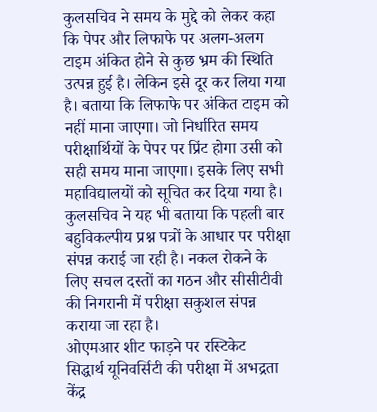कुलसचिव ने समय के मुद्दे को लेकर कहा कि पेपर और लिफाफे पर अलग-अलग टाइम अंकित होने से कुछ भ्रम की स्थिति उत्पन्न हुई है। लेकिन इसे दूर कर लिया गया है। बताया कि लिफाफे पर अंकित टाइम को नहीं माना जाएगा। जो निर्धारित समय परीक्षार्थियों के पेपर पर प्रिंट होगा उसी को सही समय माना जाएगा। इसके लिए सभी महाविद्यालयों को सूचित कर दिया गया है। कुलसचिव ने यह भी बताया कि पहली बार बहुविकल्पीय प्रश्न पत्रों के आधार पर परीक्षा संपन्न कराई जा रही है। नकल रोकने के लिए सचल दस्तों का गठन और सीसीटीवी की निगरानी में परीक्षा सकुशल संपन्न कराया जा रहा है।
ओएमआर शीट फाड़ने पर रस्टिकेट
सिद्धार्थ यूनिवर्सिटी की परीक्षा में अभद्रता
केंद्र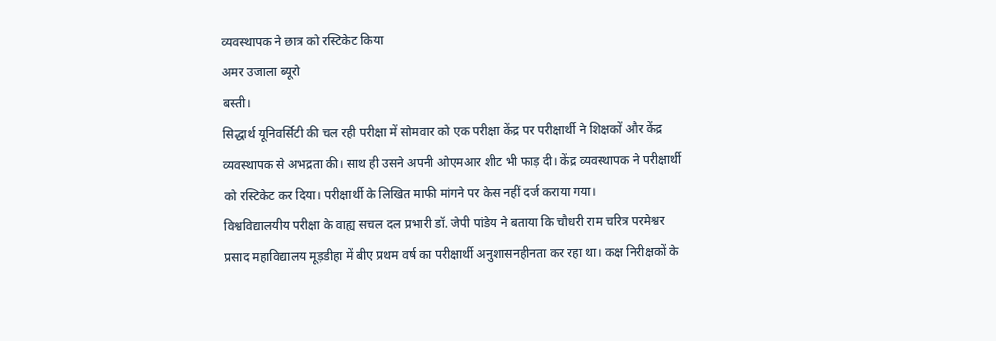व्यवस्थापक ने छात्र को रस्टिकेट किया
अमर उजाला ब्यूरो
बस्ती।
सिद्धार्थ यूनिवर्सिटी की चल रही परीक्षा में सोमवार को एक परीक्षा केंद्र पर परीक्षार्थी ने शिक्षकों और केंद्र व्यवस्थापक से अभद्रता की। साथ ही उसने अपनी ओएमआर शीट भी फाड़ दी। केंद्र व्यवस्थापक ने परीक्षार्थी को रस्टिकेट कर दिया। परीक्षार्थी के लिखित माफी मांगने पर केस नहीं दर्ज कराया गया।
विश्वविद्यालयीय परीक्षा के वाह्य सचल दल प्रभारी डॉ. जेपी पांडेय ने बताया कि चौधरी राम चरित्र परमेश्वर प्रसाद महाविद्यालय मूड़डीहा में बीए प्रथम वर्ष का परीक्षार्थी अनुशासनहीनता कर रहा था। कक्ष निरीक्षकों के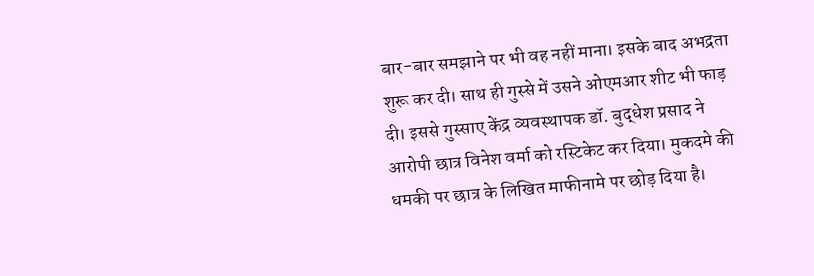बार-बार समझाने पर भी वह नहीं माना। इसके बाद अभद्रता शुरू कर दी। साथ ही गुस्से में उसने ओएमआर शीट भी फाड़ दी। इससे गुस्साए केंद्र व्यवस्थापक डॉ. बुद्धेश प्रसाद ने आरोपी छात्र विनेश वर्मा को रस्टिकेट कर दिया। मुकदमे की धमकी पर छात्र के लिखित माफीनामे पर छोड़ दिया है।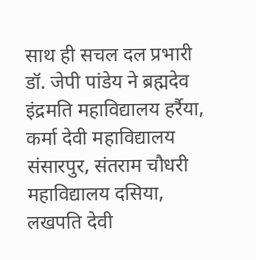साथ ही सचल दल प्रभारी डॉ. जेपी पांडेय ने ब्रह्मदेव इंद्रमति महाविद्यालय हर्रैया, कर्मा देवी महाविद्यालय संसारपुर, संतराम चौधरी महाविद्यालय दसिया, लखपति देवी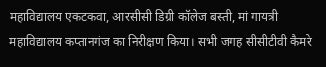महाविद्यालय एकटकवा, आरसीसी डिग्री कॉलेज बस्ती, मां गायत्री महाविद्यालय कप्तानगंज का निरीक्षण किया। सभी जगह सीसीटीवी कैमरे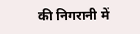की निगरानी में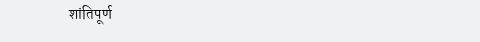शांतिपूर्ण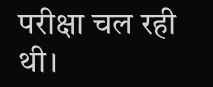परीक्षा चल रही थी।